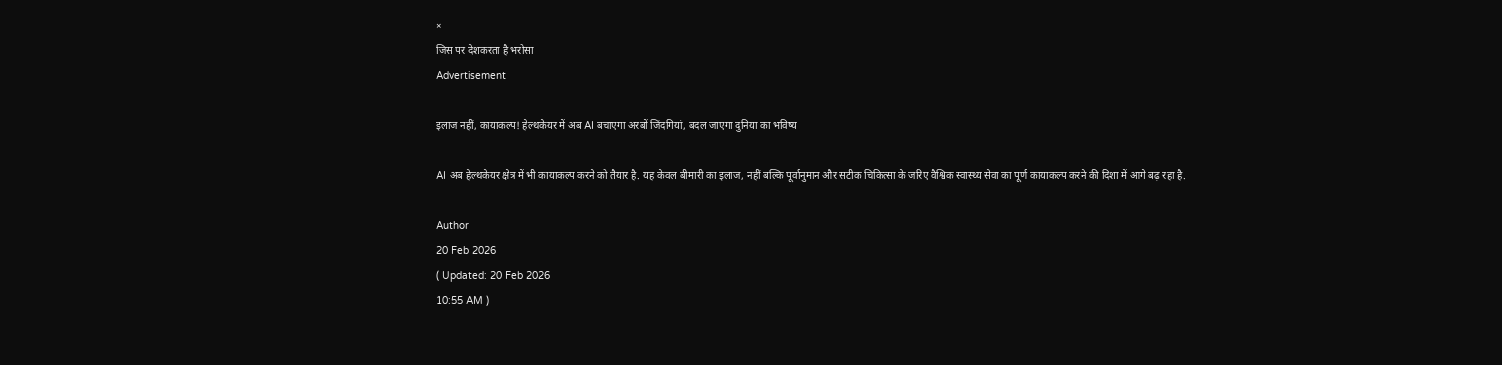×
जिस पर देशकरता है भरोसा
Advertisement

इलाज नहीं, कायाकल्प! हेल्थकेयर में अब AI बचाएगा अरबों जिंदगियां, बदल जाएगा दुनिया का भविष्य

AI अब हेल्थकेयर क्षेत्र में भी कायाकल्प करने को तैयार है. यह केवल बीमारी का इलाज, नहीं बल्कि पूर्वानुमान और सटीक चिकित्सा के जरिए वैश्विक स्वास्थ्य सेवा का पूर्ण कायाकल्प करने की दिशा में आगे बढ़ रहा है.

Author
20 Feb 2026
( Updated: 20 Feb 2026
10:55 AM )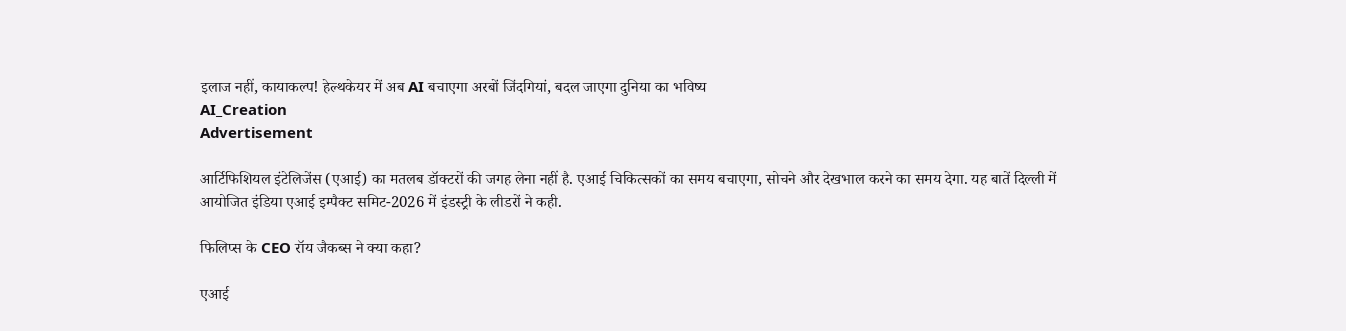इलाज नहीं, कायाकल्प! हेल्थकेयर में अब AI बचाएगा अरबों जिंदगियां, बदल जाएगा दुनिया का भविष्य
AI_Creation
Advertisement

आर्टिफिशियल इंटेलिजेंस (एआई) का मतलब डॉक्टरों की जगह लेना नहीं है. एआई चिकित्सकों का समय बचाएगा, सोचने और देखभाल करने का समय देगा. यह बातें दिल्ली में आयोजित इंडिया एआई इम्पैक्ट समिट-2026 में इंडस्ट्री के लीडरों ने कही.

फिलिप्स के CEO रॉय जैकब्स ने क्या कहा?

एआई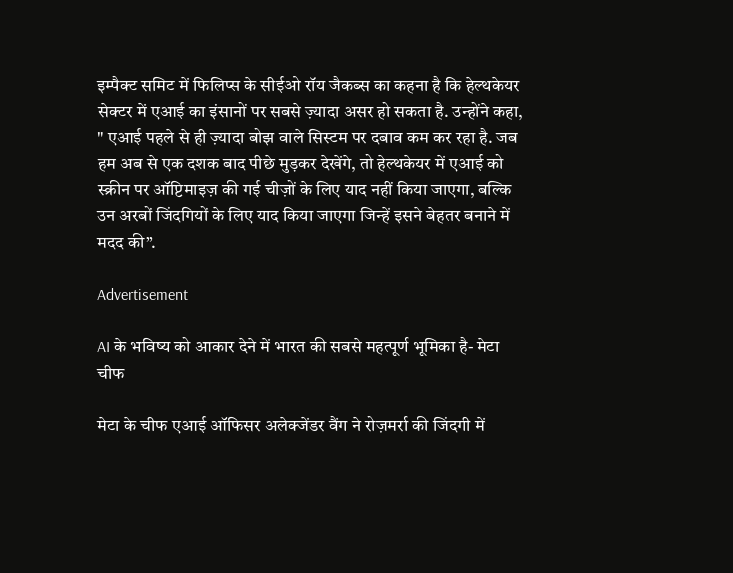इम्पैक्ट समिट में फिलिप्स के सीईओ रॉय जैकब्स का कहना है कि हेल्थकेयर सेक्टर में एआई का इंसानों पर सबसे ज़्यादा असर हो सकता है. उन्होंने कहा, " एआई पहले से ही ज़्यादा बोझ वाले सिस्टम पर दबाव कम कर रहा है. जब हम अब से एक दशक बाद पीछे मुड़कर देखेंगे, तो हेल्थकेयर में एआई को स्क्रीन पर ऑप्टिमाइज़ की गई चीज़ों के लिए याद नहीं किया जाएगा, बल्कि उन अरबों जिंदगियों के लिए याद किया जाएगा जिन्हें इसने बेहतर बनाने में मदद की”.

Advertisement

AI के भविष्य को आकार देने में भारत की सबसे महत्पूर्ण भूमिका है- मेटा चीफ

मेटा के चीफ एआई ऑफिसर अलेक्जेंडर वैंग ने रोज़मर्रा की जिंदगी में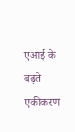एआई के बढ़ते एकीकरण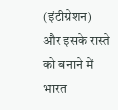(इंटीग्रेशन) और इसके रास्ते को बनाने में भारत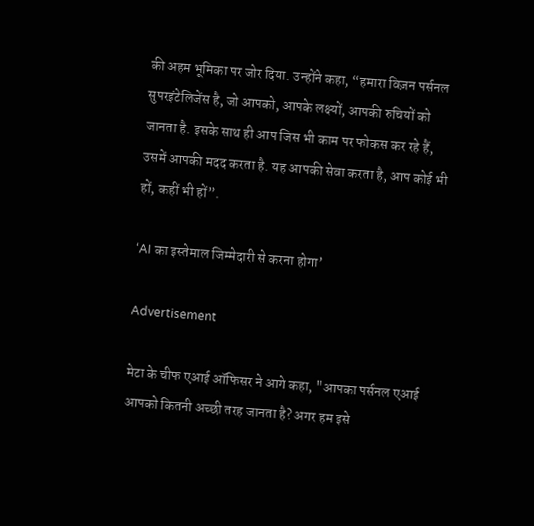की अहम भूमिका पर जोर दिया. उन्होंने कहा, “हमारा विज़न पर्सनल सुपरइंटेलिजेंस है, जो आपको, आपके लक्ष्यों, आपकी रुचियों को जानता है. इसके साथ ही आप जिस भी काम पर फोकस कर रहे हैं, उसमें आपकी मदद करता है. यह आपकी सेवा करता है, आप कोई भी हों, कहीं भी हों”.

‘AI का इस्तेमाल जिम्मेदारी से करना होगा’

Advertisement

मेटा के चीफ एआई ऑफिसर ने आगे कहा, "आपका पर्सनल एआई आपको कितनी अच्छी तरह जानता है? अगर हम इसे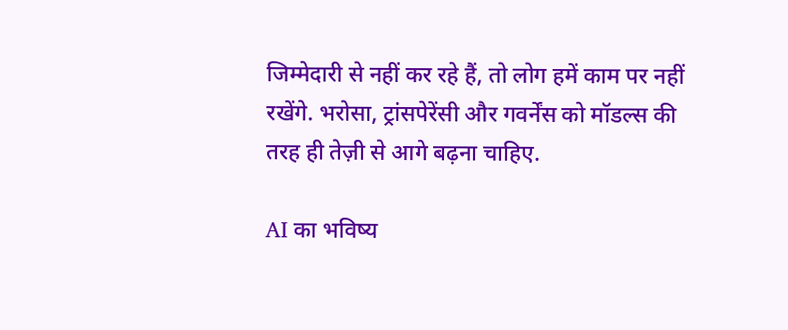जिम्मेदारी से नहीं कर रहे हैं, तो लोग हमें काम पर नहीं रखेंगे. भरोसा, ट्रांसपेरेंसी और गवर्नेंस को मॉडल्स की तरह ही तेज़ी से आगे बढ़ना चाहिए.

AI का भविष्य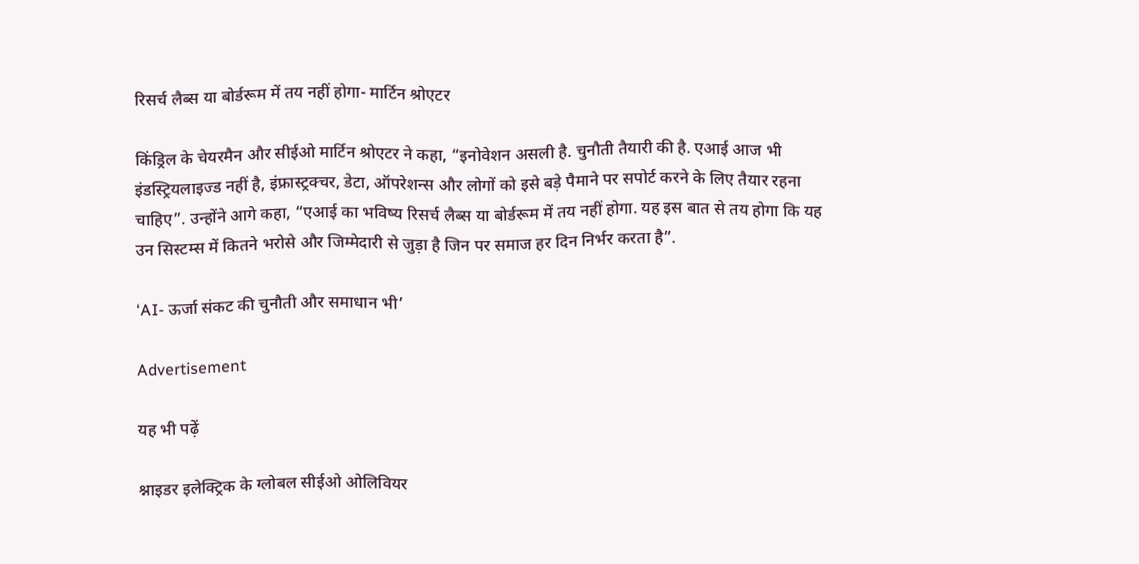रिसर्च लैब्स या बोर्डरूम में तय नहीं होगा- मार्टिन श्रोएटर

किंड्रिल के चेयरमैन और सीईओ मार्टिन श्रोएटर ने कहा, “इनोवेशन असली है. चुनौती तैयारी की है. एआई आज भी इंडस्ट्रियलाइज्ड नहीं है, इंफ्रास्ट्रक्चर, डेटा, ऑपरेशन्स और लोगों को इसे बड़े पैमाने पर सपोर्ट करने के लिए तैयार रहना चाहिए”. उन्होंने आगे कहा, “एआई का भविष्य रिसर्च लैब्स या बोर्डरूम में तय नहीं होगा. यह इस बात से तय होगा कि यह उन सिस्टम्स में कितने भरोसे और जिम्मेदारी से जुड़ा है जिन पर समाज हर दिन निर्भर करता है”.

‘AI- ऊर्जा संकट की चुनौती और समाधान भी’

Advertisement

यह भी पढ़ें

श्नाइडर इलेक्ट्रिक के ग्लोबल सीईओ ओलिवियर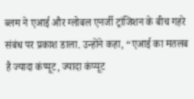ब्लम ने एआई और ग्लोबल एनर्जी ट्रांजिशन के बीच गहरे संबंध पर प्रकाश डाला. उन्होंने कहा, “एआई का मतलब है ज्यादा कंप्यूट, ज्यादा कंप्यूट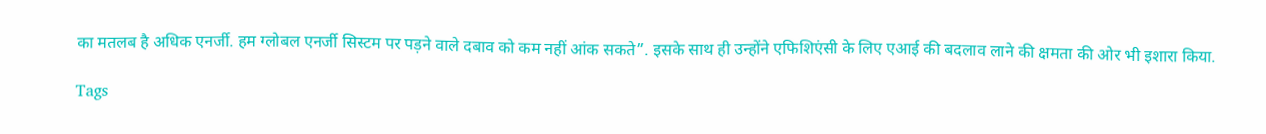का मतलब है अधिक एनर्जी. हम ग्लोबल एनर्जी सिस्टम पर पड़ने वाले दबाव को कम नहीं आंक सकते”. इसके साथ ही उन्होंने एफिशिएंसी के लिए एआई की बदलाव लाने की क्षमता की ओर भी इशारा किया.

Tags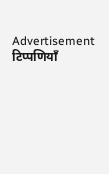Advertisement
टिप्पणियाँ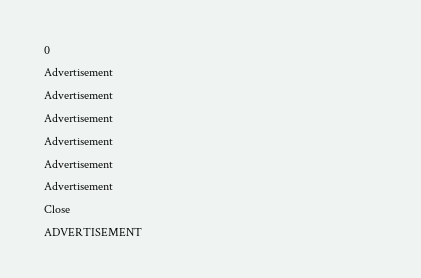0
Advertisement
Advertisement
Advertisement
Advertisement
Advertisement
Advertisement
Close
ADVERTISEMENT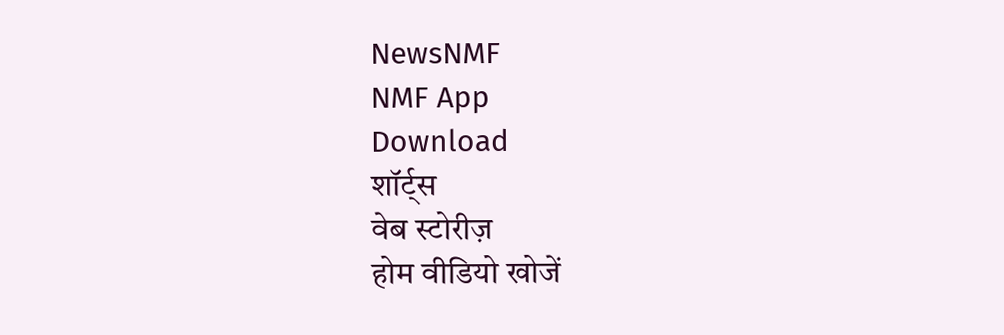NewsNMF
NMF App
Download
शॉर्ट्स
वेब स्टोरीज़
होम वीडियो खोजें